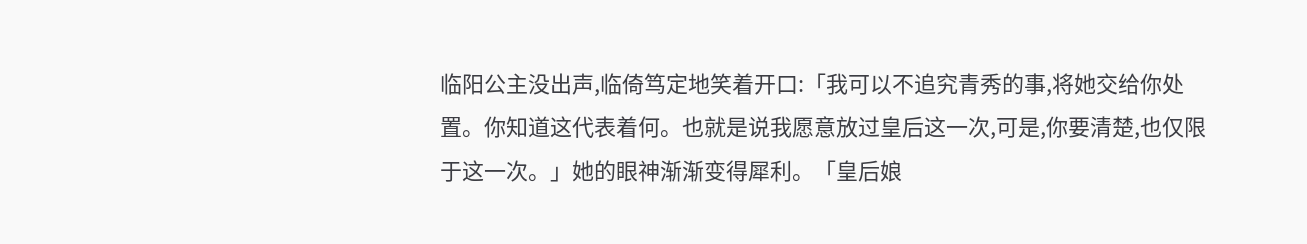临阳公主没出声,临倚笃定地笑着开口:「我可以不追究青秀的事,将她交给你处置。你知道这代表着何。也就是说我愿意放过皇后这一次,可是,你要清楚,也仅限于这一次。」她的眼神渐渐变得犀利。「皇后娘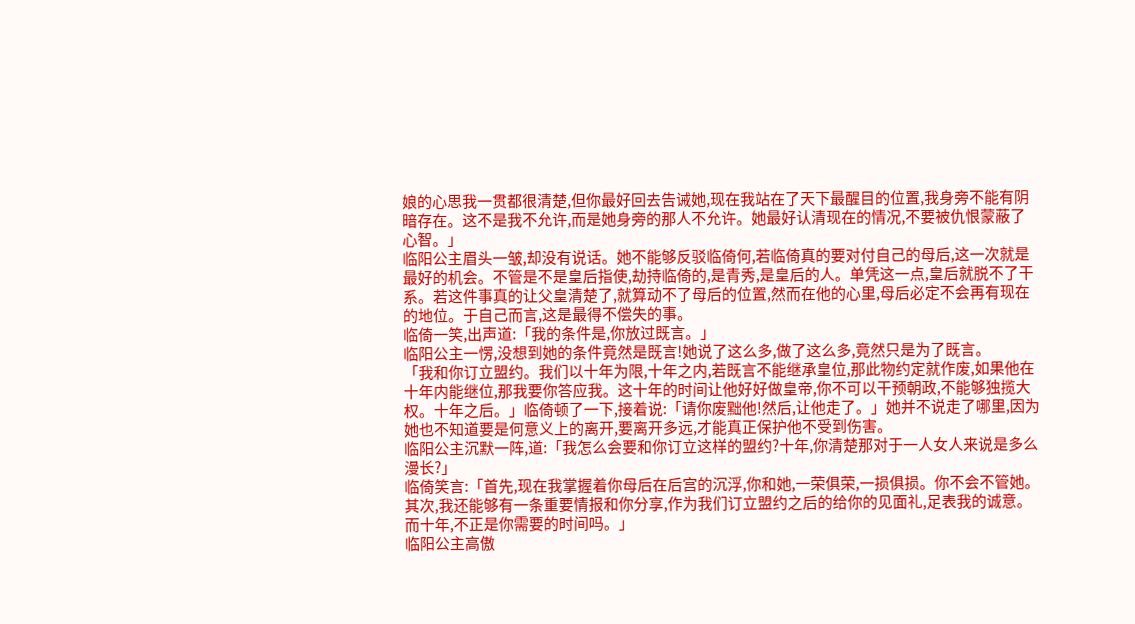娘的心思我一贯都很清楚,但你最好回去告诫她,现在我站在了天下最醒目的位置,我身旁不能有阴暗存在。这不是我不允许,而是她身旁的那人不允许。她最好认清现在的情况,不要被仇恨蒙蔽了心智。」
临阳公主眉头一皱,却没有说话。她不能够反驳临倚何,若临倚真的要对付自己的母后,这一次就是最好的机会。不管是不是皇后指使,劫持临倚的,是青秀,是皇后的人。单凭这一点,皇后就脱不了干系。若这件事真的让父皇清楚了,就算动不了母后的位置,然而在他的心里,母后必定不会再有现在的地位。于自己而言,这是最得不偿失的事。
临倚一笑,出声道:「我的条件是,你放过既言。」
临阳公主一愣,没想到她的条件竟然是既言!她说了这么多,做了这么多,竟然只是为了既言。
「我和你订立盟约。我们以十年为限,十年之内,若既言不能继承皇位,那此物约定就作废,如果他在十年内能继位,那我要你答应我。这十年的时间让他好好做皇帝,你不可以干预朝政,不能够独揽大权。十年之后。」临倚顿了一下,接着说:「请你废黜他!然后,让他走了。」她并不说走了哪里,因为她也不知道要是何意义上的离开,要离开多远,才能真正保护他不受到伤害。
临阳公主沉默一阵,道:「我怎么会要和你订立这样的盟约?十年,你清楚那对于一人女人来说是多么漫长?」
临倚笑言:「首先,现在我掌握着你母后在后宫的沉浮,你和她,一荣俱荣,一损俱损。你不会不管她。其次,我还能够有一条重要情报和你分享,作为我们订立盟约之后的给你的见面礼,足表我的诚意。而十年,不正是你需要的时间吗。」
临阳公主高傲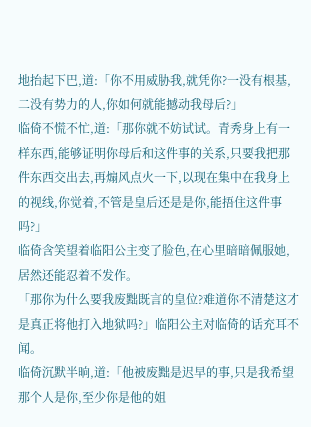地抬起下巴,道:「你不用威胁我,就凭你?一没有根基,二没有势力的人,你如何就能撼动我母后?」
临倚不慌不忙,道:「那你就不妨试试。青秀身上有一样东西,能够证明你母后和这件事的关系,只要我把那件东西交出去,再煽风点火一下,以现在集中在我身上的视线,你觉着,不管是皇后还是是你,能捂住这件事吗?」
临倚含笑望着临阳公主变了脸色,在心里暗暗佩服她,居然还能忍着不发作。
「那你为什么要我废黜既言的皇位?难道你不清楚这才是真正将他打入地狱吗?」临阳公主对临倚的话充耳不闻。
临倚沉默半晌,道:「他被废黜是迟早的事,只是我希望那个人是你,至少你是他的姐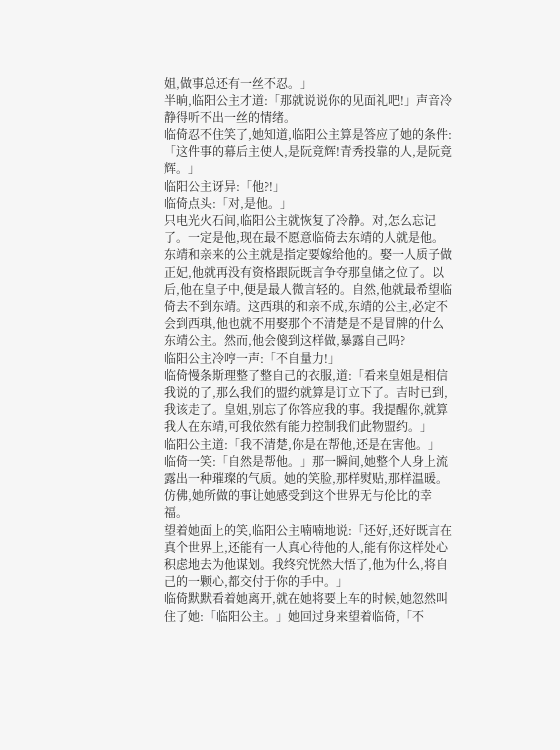姐,做事总还有一丝不忍。」
半晌,临阳公主才道:「那就说说你的见面礼吧!」声音冷静得听不出一丝的情绪。
临倚忍不住笑了,她知道,临阳公主算是答应了她的条件:「这件事的幕后主使人,是阮竟辉!青秀投靠的人,是阮竟辉。」
临阳公主讶异:「他?!」
临倚点头:「对,是他。」
只电光火石间,临阳公主就恢复了冷静。对,怎么忘记了。一定是他,现在最不愿意临倚去东靖的人就是他。东靖和亲来的公主就是指定要嫁给他的。娶一人质子做正妃,他就再没有资格跟阮既言争夺那皇储之位了。以后,他在皇子中,便是最人微言轻的。自然,他就最希望临倚去不到东靖。这西琪的和亲不成,东靖的公主,必定不会到西琪,他也就不用娶那个不清楚是不是冒牌的什么东靖公主。然而,他会傻到这样做,暴露自己吗?
临阳公主冷哼一声:「不自量力!」
临倚慢条斯理整了整自己的衣服,道:「看来皇姐是相信我说的了,那么我们的盟约就算是订立下了。吉时已到,我该走了。皇姐,别忘了你答应我的事。我提醒你,就算我人在东靖,可我依然有能力控制我们此物盟约。」
临阳公主道:「我不清楚,你是在帮他,还是在害他。」
临倚一笑:「自然是帮他。」那一瞬间,她整个人身上流露出一种璀璨的气质。她的笑脸,那样熨贴,那样温暖。仿佛,她所做的事让她感受到这个世界无与伦比的幸福。
望着她面上的笑,临阳公主喃喃地说:「还好,还好既言在真个世界上,还能有一人真心待他的人,能有你这样处心积虑地去为他谋划。我终究恍然大悟了,他为什么,将自己的一颗心,都交付于你的手中。」
临倚默默看着她离开,就在她将要上车的时候,她忽然叫住了她:「临阳公主。」她回过身来望着临倚,「不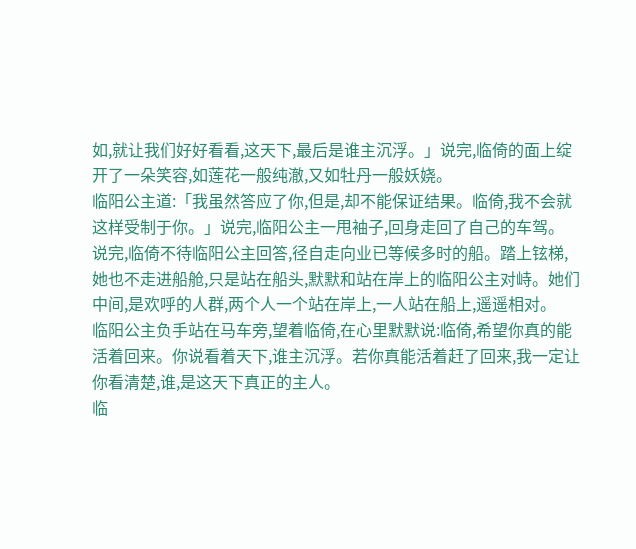如,就让我们好好看看,这天下,最后是谁主沉浮。」说完,临倚的面上绽开了一朵笑容,如莲花一般纯澈,又如牡丹一般妖娆。
临阳公主道:「我虽然答应了你,但是,却不能保证结果。临倚,我不会就这样受制于你。」说完,临阳公主一甩袖子,回身走回了自己的车驾。
说完,临倚不待临阳公主回答,径自走向业已等候多时的船。踏上铉梯,她也不走进船舱,只是站在船头,默默和站在岸上的临阳公主对峙。她们中间,是欢呼的人群,两个人一个站在岸上,一人站在船上,遥遥相对。
临阳公主负手站在马车旁,望着临倚,在心里默默说:临倚,希望你真的能活着回来。你说看着天下,谁主沉浮。若你真能活着赶了回来,我一定让你看清楚,谁,是这天下真正的主人。
临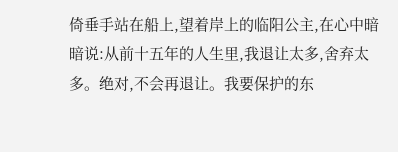倚垂手站在船上,望着岸上的临阳公主,在心中暗暗说:从前十五年的人生里,我退让太多,舍弃太多。绝对,不会再退让。我要保护的东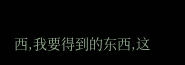西,我要得到的东西,这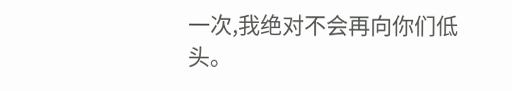一次,我绝对不会再向你们低头。